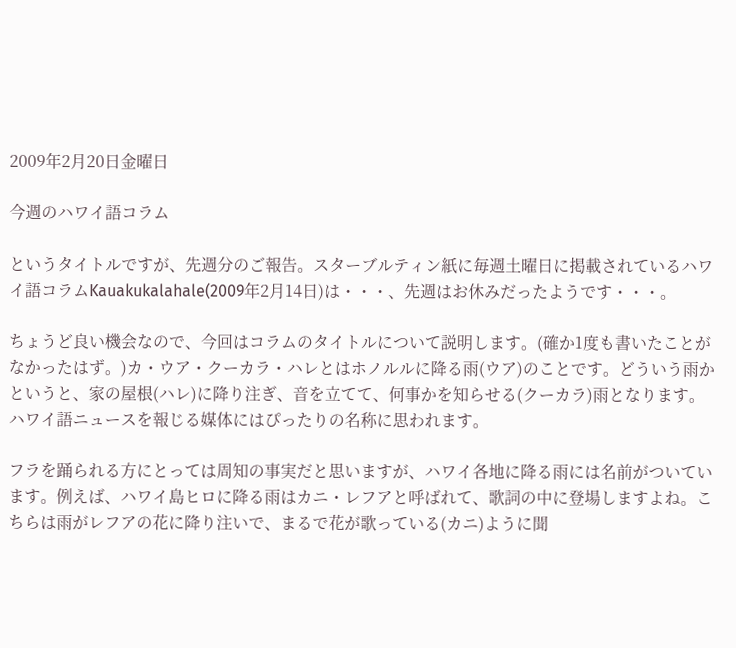2009年2月20日金曜日

今週のハワイ語コラム

というタイトルですが、先週分のご報告。スターブルティン紙に毎週土曜日に掲載されているハワイ語コラムKauakukalahale(2009年2月14日)は・・・、先週はお休みだったようです・・・。

ちょうど良い機会なので、今回はコラムのタイトルについて説明します。(確か1度も書いたことがなかったはず。)カ・ウア・クーカラ・ハレとはホノルルに降る雨(ウア)のことです。どういう雨かというと、家の屋根(ハレ)に降り注ぎ、音を立てて、何事かを知らせる(クーカラ)雨となります。ハワイ語ニュースを報じる媒体にはぴったりの名称に思われます。

フラを踊られる方にとっては周知の事実だと思いますが、ハワイ各地に降る雨には名前がついています。例えば、ハワイ島ヒロに降る雨はカニ・レフアと呼ばれて、歌詞の中に登場しますよね。こちらは雨がレフアの花に降り注いで、まるで花が歌っている(カニ)ように聞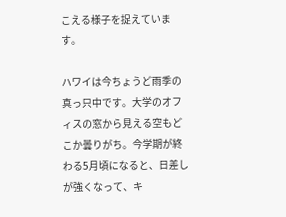こえる様子を捉えています。

ハワイは今ちょうど雨季の真っ只中です。大学のオフィスの窓から見える空もどこか曇りがち。今学期が終わる5月頃になると、日差しが強くなって、キ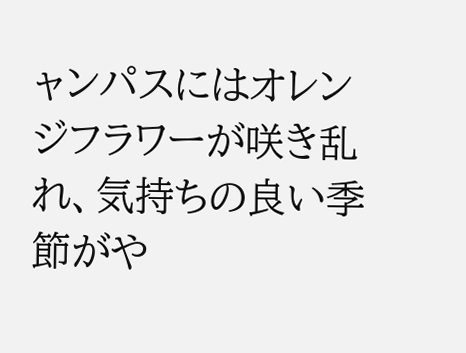ャンパスにはオレンジフラワーが咲き乱れ、気持ちの良い季節がや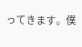ってきます。僕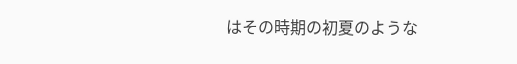はその時期の初夏のような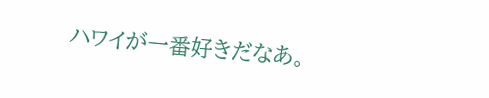ハワイが一番好きだなあ。